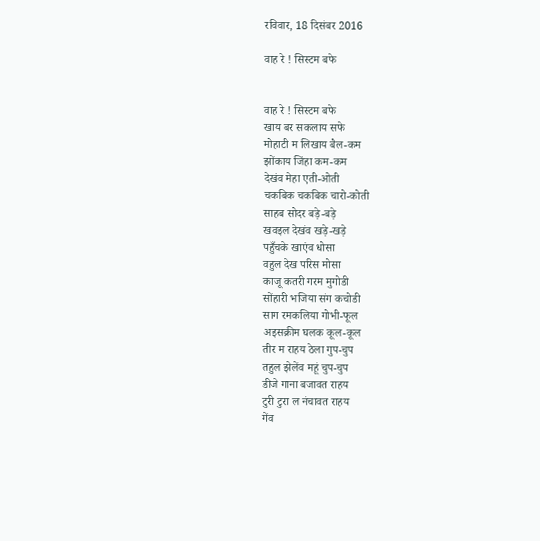रविवार, 18 दिसंबर 2016

वाह रे ! सिस्टम बफे


वाह रे ! सिस्टम बफे
खाय बर सकलाय सफे
मोहाटी म लिखाय बैल-कम
झोंकाय जिंहा कम-कम
देखंव मेहा एती-ओती
चकबिक चकबिक चारो-कोती
साहब सोदर बड़े-बड़े
खवइल देखंव खड़े-खड़े
पहुँचके खाएंव धोसा
वहुल देख परिस मोसा
काजू कतरी गरम मुगोडी
सोंहारी भजिया संग कचोडी
साग रमकलिया गोभी-फूल
अइसक्रीम घलक कूल-कूल
तीर म राहय ठेला गुप-चुप
तहुल झेलेंव महूं चुप-चुप
डीजे गाना बजावत राहय
टुरी टुरा ल नंचावत राहय
गेंव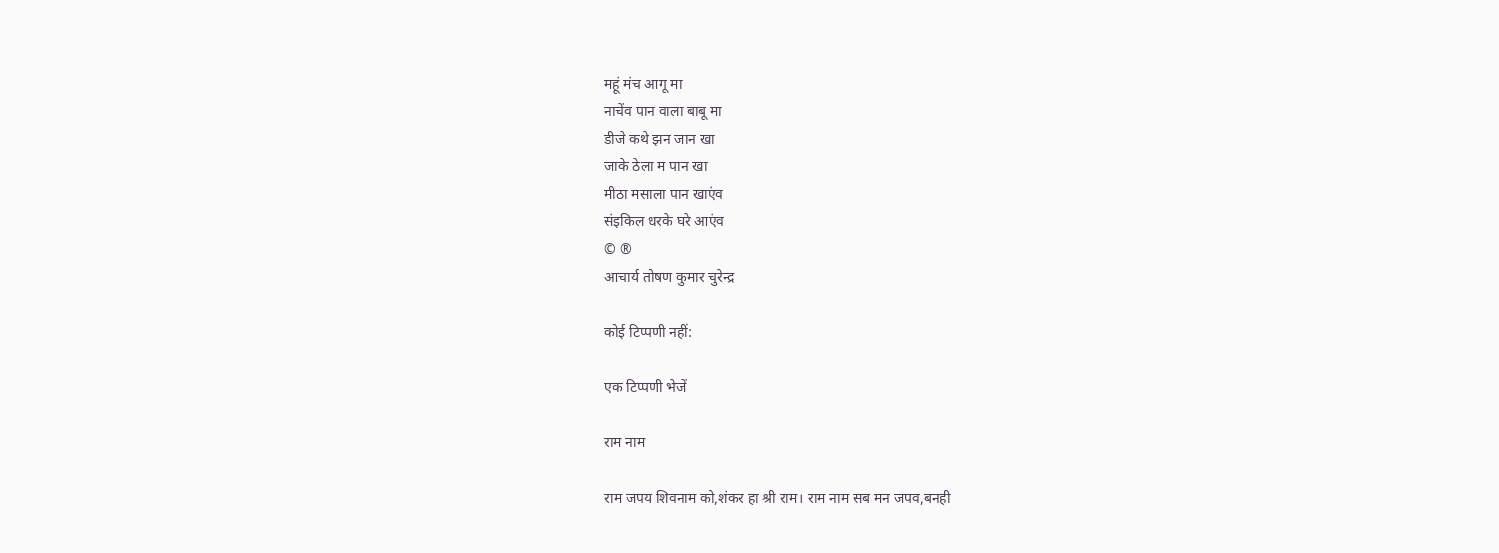महूं मंच आगू मा
नाचेंव पान वाला बाबू मा
डीजे कथे झन जान खा
जाके ठेला म पान खा
मीठा मसाला पान खाएंव
संइकिल धरके घरे आएंव
© ®
आचार्य तोषण कुमार चुरेन्द्र

कोई टिप्पणी नहीं:

एक टिप्पणी भेजें

राम नाम

राम जपय शिवनाम को,शंकर हा श्री राम। राम नाम सब मन जपव,बनही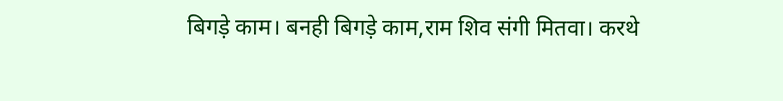बिगड़े काम। बनही बिगड़े काम,राम शिव संगी मितवा। करथे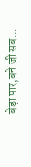बेड़ा पार,बने जी सब...